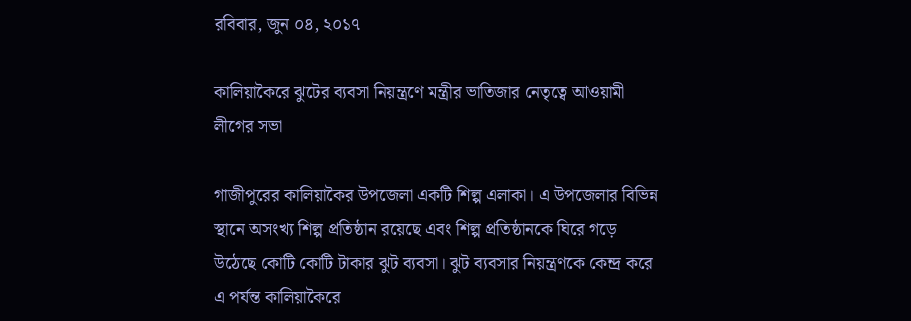রবিবার, জুন ০৪, ২০১৭

কালিয়াকৈরে ঝুটের ব্যবসা নিয়ন্ত্রণে মন্ত্রীর ভাতিজার নেতৃত্বে আওয়ামী লীগের সভা

গাজীপুরের কালিয়াকৈর উপজেলা একটি শিল্প এলাকা। এ উপজেলার বিভিন্ন স্থানে অসংখ্য শিল্প প্রতিষ্ঠান রয়েছে এবং শিল্প প্রতিষ্ঠানকে ঘিরে গড়ে উঠেছে কোটি কোটি টাকার ঝুট ব্যবসা। ঝুট ব্যবসার নিয়ন্ত্রণকে কেন্দ্র করে এ পর্যন্ত কালিয়াকৈরে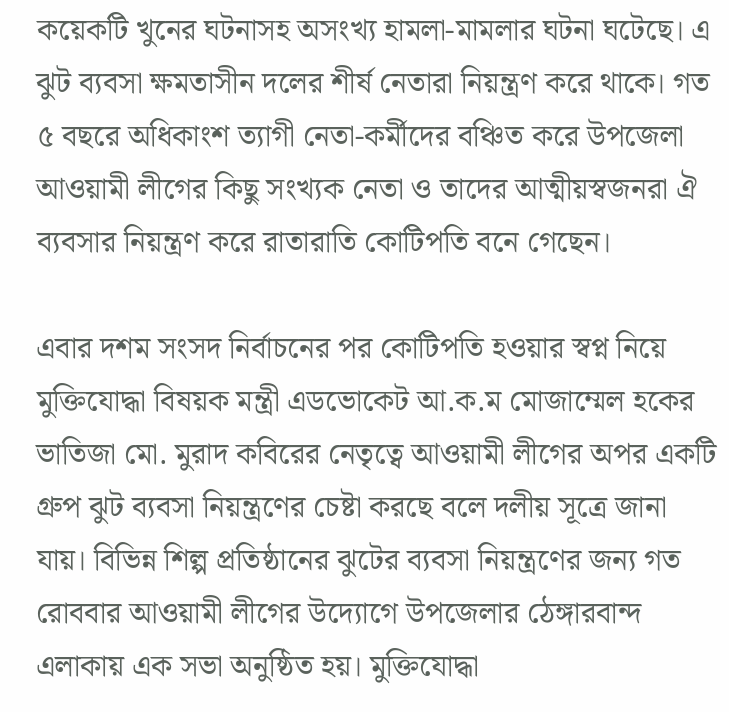কয়েকটি খুনের ঘটনাসহ অসংখ্য হামলা-মামলার ঘটনা ঘটেছে। এ ঝুট ব্যবসা ক্ষমতাসীন দলের শীর্ষ নেতারা নিয়ন্ত্রণ করে থাকে। গত ৫ বছরে অধিকাংশ ত্যাগী নেতা-কর্মীদের বঞ্চিত করে উপজেলা আওয়ামী লীগের কিছু সংখ্যক নেতা ও তাদের আত্মীয়স্বজনরা ঐ ব্যবসার নিয়ন্ত্রণ করে রাতারাতি কোটিপতি বনে গেছেন।

এবার দশম সংসদ নির্বাচনের পর কোটিপতি হওয়ার স্বপ্ন নিয়ে মুক্তিযোদ্ধা বিষয়ক মন্ত্রী এডভোকেট আ.ক.ম মোজাম্মেল হকের ভাতিজা মো. মুরাদ কবিরের নেতৃত্বে আওয়ামী লীগের অপর একটি গ্রুপ ঝুট ব্যবসা নিয়ন্ত্রণের চেষ্টা করছে বলে দলীয় সূত্রে জানা যায়। বিভিন্ন শিল্প প্রতিষ্ঠানের ঝুটের ব্যবসা নিয়ন্ত্রণের জন্য গত রোববার আওয়ামী লীগের উদ্যোগে উপজেলার ঠেঙ্গারবান্দ এলাকায় এক সভা অনুষ্ঠিত হয়। মুক্তিযোদ্ধা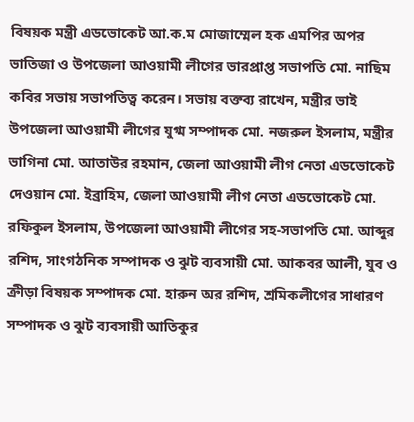বিষয়ক মন্ত্রী এডভোকেট আ.ক.ম মোজাম্মেল হক এমপির অপর ভাতিজা ও উপজেলা আওয়ামী লীগের ভারপ্রাপ্ত সভাপতি মো. নাছিম কবির সভায় সভাপতিত্ব করেন। সভায় বক্তব্য রাখেন, মন্ত্রীর ভাই উপজেলা আওয়ামী লীগের যুগ্ম সম্পাদক মো. নজরুল ইসলাম, মন্ত্রীর ভাগিনা মো. আতাউর রহমান, জেলা আওয়ামী লীগ নেতা এডভোকেট দেওয়ান মো. ইব্রাহিম, জেলা আওয়ামী লীগ নেতা এডভোকেট মো. রফিকুল ইসলাম, উপজেলা আওয়ামী লীগের সহ-সভাপতি মো. আব্দুর রশিদ, সাংগঠনিক সম্পাদক ও ঝুট ব্যবসায়ী মো. আকবর আলী, যুব ও ক্রীড়া বিষয়ক সম্পাদক মো. হারুন অর রশিদ, শ্রমিকলীগের সাধারণ সম্পাদক ও ঝুট ব্যবসায়ী আতিকুর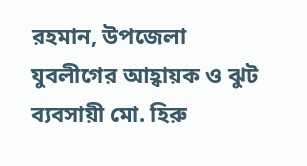রহমান, উপজেলা যুবলীগের আহ্বায়ক ও ঝুট ব্যবসায়ী মো. হিরু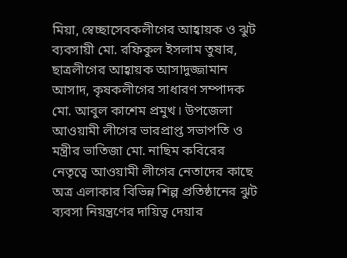মিয়া, স্বেচ্ছাসেবকলীগের আহ্বায়ক ও ঝুট ব্যবসায়ী মো. রফিকুল ইসলাম তুষার, ছাত্রলীগের আহ্বায়ক আসাদুজ্জামান আসাদ, কৃষকলীগের সাধারণ সম্পাদক মো. আবুল কাশেম প্রমুখ। উপজেলা আওয়ামী লীগের ভারপ্রাপ্ত সভাপতি ও মন্ত্রীর ভাতিজা মো. নাছিম কবিরের নেতৃত্বে আওয়ামী লীগের নেতাদের কাছে অত্র এলাকার বিভিন্ন শিল্প প্রতিষ্ঠানের ঝুট ব্যবসা নিয়ন্ত্রণের দায়িত্ব দেয়ার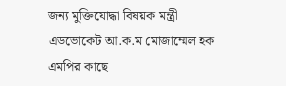জন্য মুক্তিযোদ্ধা বিষয়ক মন্ত্রী এডভোকেট আ.ক.ম মোজাম্মেল হক এমপির কাছে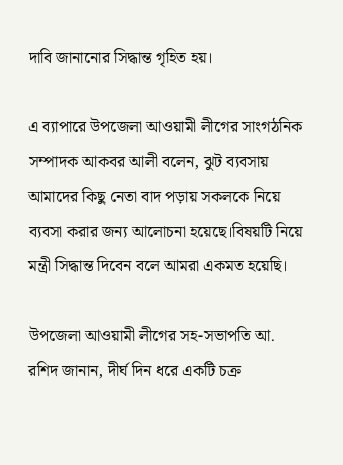দাবি জানানোর সিদ্ধান্ত গৃহিত হয়।

এ ব্যাপারে উপজেলা আওয়ামী লীগের সাংগঠনিক সম্পাদক আকবর আলী বলেন, ঝুট ব্যবসায় আমাদের কিছু নেতা বাদ পড়ায় সকলকে নিয়ে ব্যবসা করার জন্য আলোচনা হয়েছে।বিষয়টি নিয়ে মন্ত্রী সিদ্ধান্ত দিবেন বলে আমরা একমত হয়েছি।

উপজেলা আওয়ামী লীগের সহ-সভাপতি আ. রশিদ জানান, দীর্ঘ দিন ধরে একটি চক্র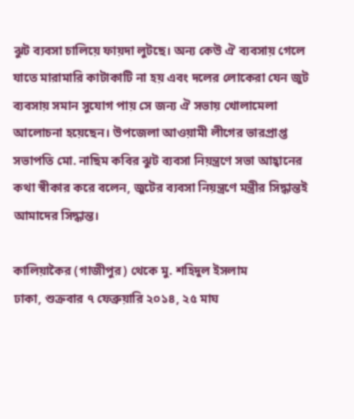ঝুট ব্যবসা চালিয়ে ফায়দা লুটছে। অন্য কেউ ঐ ব্যবসায় গেলে যাতে মারামারি কাটাকাটি না হয় এবং দলের লোকেরা যেন জুট ব্যবসায় সমান সুযোগ পায় সে জন্য ঐ সভায় খোলামেলা আলোচনা হয়েছেন। উপজেলা আওয়ামী লীগের ভারপ্রাপ্ত  সভাপতি মো. নাছিম কবির ঝুট ব্যবসা নিয়ন্ত্রণে সভা আহ্বানের কথা স্বীকার করে বলেন, জুটের ব্যবসা নিয়ন্ত্রণে মন্ত্রীর সিদ্ধান্তই আমাদের সিদ্ধান্ত।

কালিয়াকৈর (গাজীপুর) থেকে মু. শহিদুল ইসলাম
ঢাকা, শুক্রবার ৭ ফেব্রুয়ারি ২০১৪, ২৫ মাঘ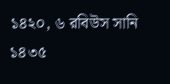১৪২০, ৬ রবিউস সানি ১৪৩৫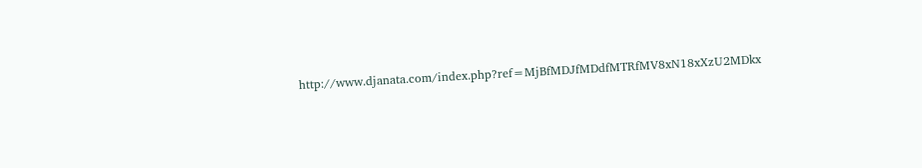http://www.djanata.com/index.php?ref=MjBfMDJfMDdfMTRfMV8xN18xXzU2MDkx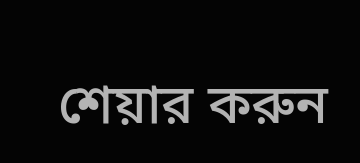শেয়ার করুন